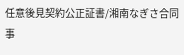任意後見契約公正証書/湘南なぎさ合同事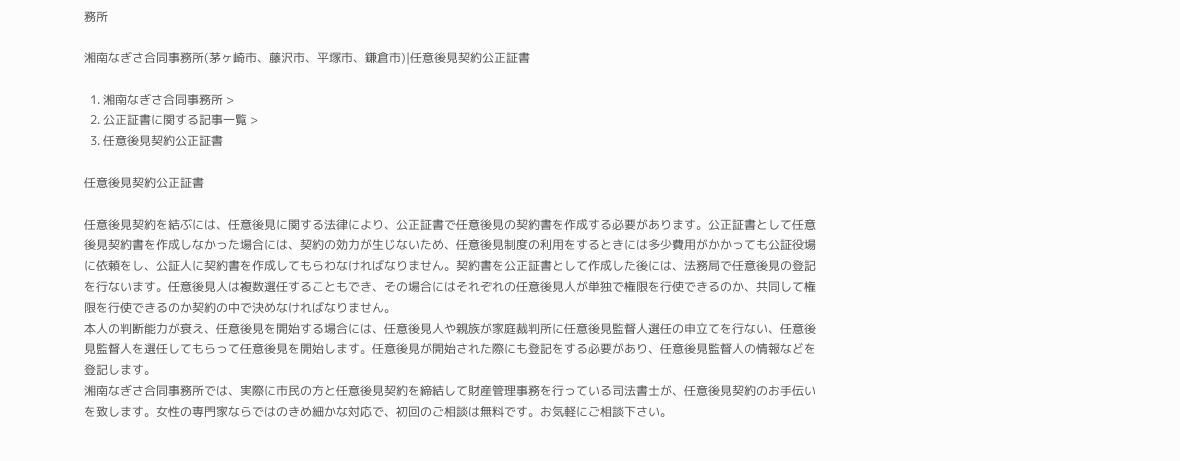務所

湘南なぎさ合同事務所(茅ヶ崎市、藤沢市、平塚市、鎌倉市)|任意後見契約公正証書

  1. 湘南なぎさ合同事務所 >
  2. 公正証書に関する記事一覧 >
  3. 任意後見契約公正証書

任意後見契約公正証書

任意後見契約を結ぶには、任意後見に関する法律により、公正証書で任意後見の契約書を作成する必要があります。公正証書として任意後見契約書を作成しなかった場合には、契約の効力が生じないため、任意後見制度の利用をするときには多少費用がかかっても公証役場に依頼をし、公証人に契約書を作成してもらわなければなりません。契約書を公正証書として作成した後には、法務局で任意後見の登記を行ないます。任意後見人は複数選任することもでき、その場合にはそれぞれの任意後見人が単独で権限を行使できるのか、共同して権限を行使できるのか契約の中で決めなければなりません。
本人の判断能力が衰え、任意後見を開始する場合には、任意後見人や親族が家庭裁判所に任意後見監督人選任の申立てを行ない、任意後見監督人を選任してもらって任意後見を開始します。任意後見が開始された際にも登記をする必要があり、任意後見監督人の情報などを登記します。
湘南なぎさ合同事務所では、実際に市民の方と任意後見契約を締結して財産管理事務を行っている司法書士が、任意後見契約のお手伝いを致します。女性の専門家ならではのきめ細かな対応で、初回のご相談は無料です。お気軽にご相談下さい。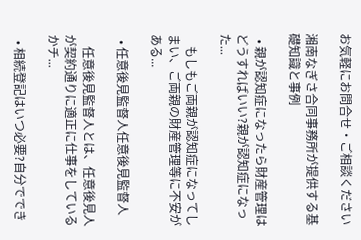お気軽にお問合せ・ご相談ください

湘南なぎさ合同事務所が提供する基礎知識と事例

  • 親が認知症になったら財産管理はどうすればいい?親が認知症になった...

    もしもご両親が認知症になってしまい、ご両親の財産管理等に不安がある...

  • 任意後見監督人任意後見監督人

    任意後見監督人とは、任意後見人が契約通りに適正に仕事をしているかチ...

  • 相続登記はいつ必要?自分ででき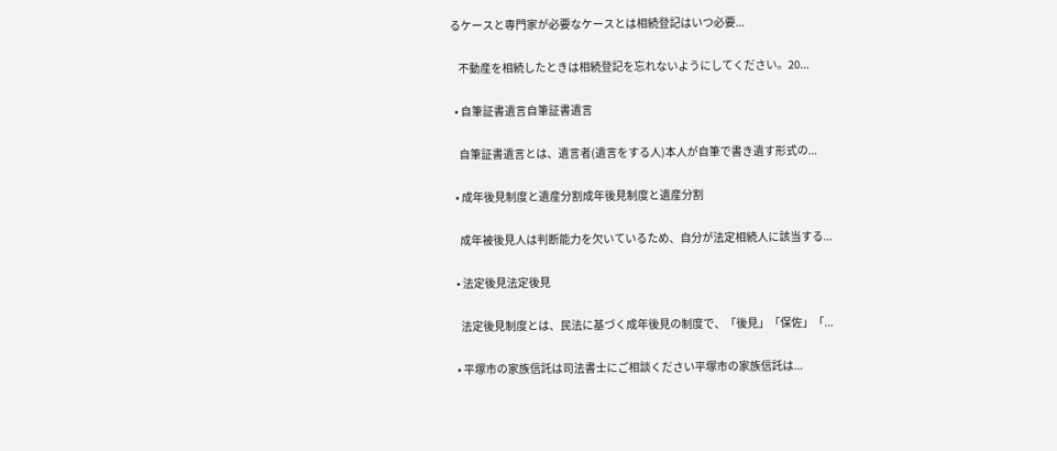るケースと専門家が必要なケースとは相続登記はいつ必要...

    不動産を相続したときは相続登記を忘れないようにしてください。20...

  • 自筆証書遺言自筆証書遺言

    自筆証書遺言とは、遺言者(遺言をする人)本人が自筆で書き遺す形式の...

  • 成年後見制度と遺産分割成年後見制度と遺産分割

    成年被後見人は判断能力を欠いているため、自分が法定相続人に該当する...

  • 法定後見法定後見

    法定後見制度とは、民法に基づく成年後見の制度で、「後見」「保佐」「...

  • 平塚市の家族信託は司法書士にご相談ください平塚市の家族信託は...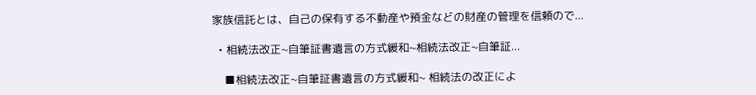家族信託とは、自己の保有する不動産や預金などの財産の管理を信頼ので...

  • 相続法改正~自筆証書遺言の方式緩和~相続法改正~自筆証...

    ■相続法改正~自筆証書遺言の方式緩和~ 相続法の改正によ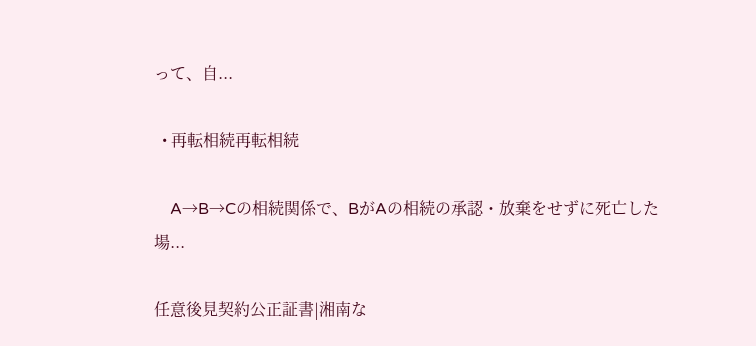って、自...

  • 再転相続再転相続

    A→B→Cの相続関係で、BがAの相続の承認・放棄をせずに死亡した場...

任意後見契約公正証書|湘南な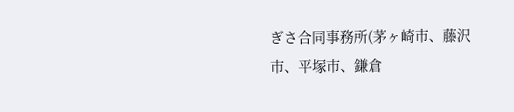ぎさ合同事務所(茅ヶ崎市、藤沢市、平塚市、鎌倉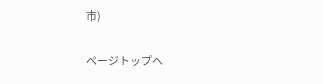市)

ページトップへ